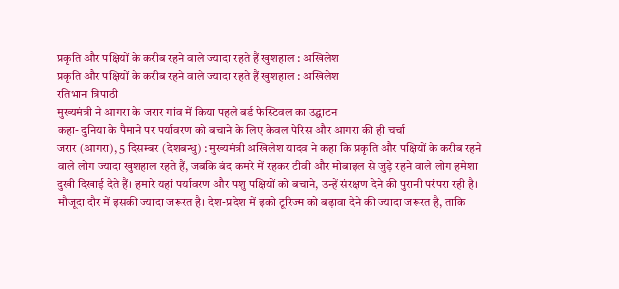प्रकृति और पक्षियों के करीब रहने वाले ज्यादा रहते हैं खुशहाल : अखिलेश
प्रकृति और पक्षियों के करीब रहने वाले ज्यादा रहते हैं खुशहाल : अखिलेश
रतिभान त्रिपाठी
मुख्यमंत्री ने आगरा के जरार गांव में किया पहले बर्ड फेस्टिवल का उद्घाटन
कहा- दुनिया के पैमाने पर पर्यावरण को बचाने के लिए केवल पेरिस और आगरा की ही चर्चा
जरार (आगरा), 5 दिसम्बर (देशबन्धु) : मुख्यमंत्री अखिलेश यादव ने कहा कि प्रकृति और पक्षियों के करीब रहने वाले लोग ज्यादा खुशहाल रहते हैं, जबकि बंद कमरे में रहकर टीवी और मोबाइल से जुड़े रहने वाले लोग हमेशा दुखी दिखाई देते हैं। हमारे यहां पर्यावरण और पशु पक्षियों को बचाने, उन्हें संरक्षण देने की पुरानी परंपरा रही है। मौजूदा दौर में इसकी ज्यादा जरूरत है। देश-प्रदेश में इको टूरिज्म को बढ़ावा देने की ज्यादा जरूरत है, ताकि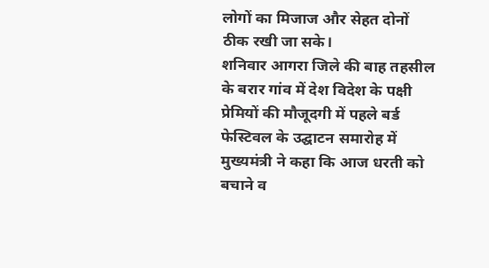लोगों का मिजाज और सेहत दोनों ठीक रखी जा सके।
शनिवार आगरा जिले की बाह तहसील के बरार गांव में देश विदेश के पक्षी प्रेमियों की मौजूदगी में पहले बर्ड फेस्टिवल के उद्घाटन समारोह में मुख्यमंत्री ने कहा कि आज धरती को बचाने व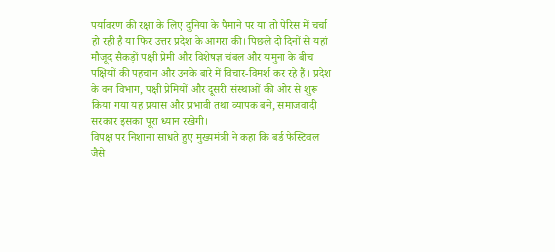पर्यावरण की रक्षा के लिए दुनिया के पैमाने पर या तो पेरिस में चर्चा हो रही है या फिर उत्तर प्रदेश के आगरा की। पिछले दो दिनों से यहां मौजूद सैकड़ों पक्षी प्रेमी और विशेषज्ञ चंबल और यमुना के बीच पक्षियों की पहचान और उनके बारे में विचार-विमर्श कर रहे हैं। प्रदेश के वन विभाग, पक्षी प्रेमियों और दूसरी संस्थाओं की ओर से शुरू किया गया यह प्रयास और प्रभावी तथा व्यापक बने, समाजवादी सरकार इसका पूरा ध्यान रखेगी।
विपक्ष पर निशाना साधते हुए मुख्यमंत्री ने कहा कि बर्ड फेस्टिवल जैसे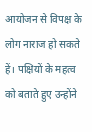आयोजन से विपक्ष के लोग नाराज हो सकते हें। पक्षियों के महत्व को बताते हुए उन्होंने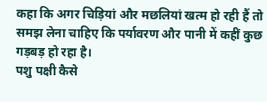कहा कि अगर चिड़ियां और मछलियां खत्म हो रही हैं तो समझ लेना चाहिए कि पर्यावरण और पानी में कहीं कुछ गड़बड़ हो रहा है।
पशु पक्षी कैसे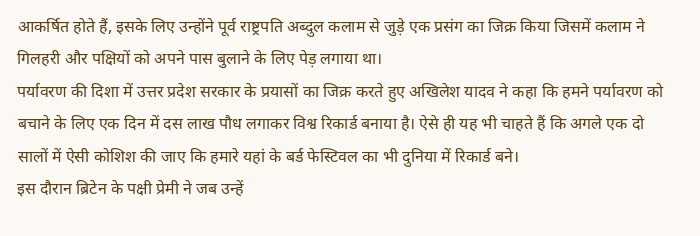आकर्षित होते हैं, इसके लिए उन्होंने पूर्व राष्ट्रपति अब्दुल कलाम से जुड़े एक प्रसंग का जिक्र किया जिसमें कलाम ने गिलहरी और पक्षियों को अपने पास बुलाने के लिए पेड़ लगाया था।
पर्यावरण की दिशा में उत्तर प्रदेश सरकार के प्रयासों का जिक्र करते हुए अखिलेश यादव ने कहा कि हमने पर्यावरण को बचाने के लिए एक दिन में दस लाख पौध लगाकर विश्व रिकार्ड बनाया है। ऐसे ही यह भी चाहते हैं कि अगले एक दो सालों में ऐसी कोशिश की जाए कि हमारे यहां के बर्ड फेस्टिवल का भी दुनिया में रिकार्ड बने।
इस दौरान ब्रिटेन के पक्षी प्रेमी ने जब उन्हें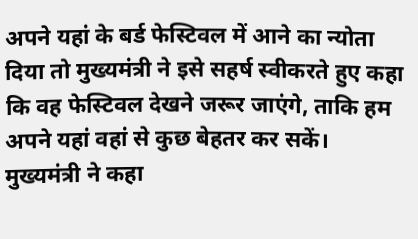अपने यहां के बर्ड फेस्टिवल में आने का न्योता दिया तो मुख्यमंत्री ने इसे सहर्ष स्वीकरते हुए कहा कि वह फेस्टिवल देखने जरूर जाएंगे, ताकि हम अपने यहां वहां से कुछ बेहतर कर सकें।
मुख्यमंत्री ने कहा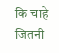कि चाहे जितनी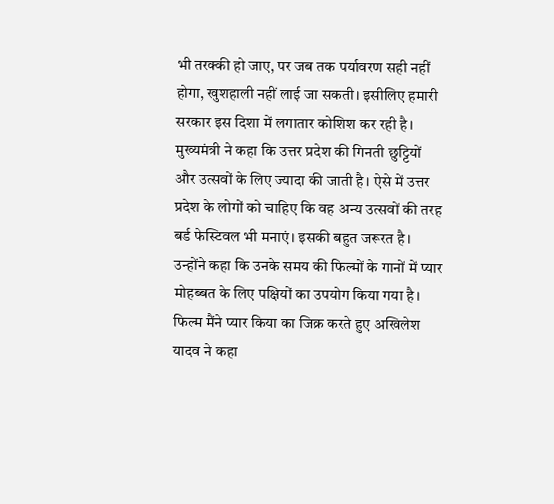भी तरक्की हो जाए, पर जब तक पर्यावरण सही नहीं होगा, खुशहाली नहीं लाई जा सकती। इसीलिए हमारी सरकार इस दिशा में लगातार कोशिश कर रही है। मुख्यमंत्री ने कहा कि उत्तर प्रदेश की गिनती छुट्टियों और उत्सवों के लिए ज्यादा की जाती है। ऐसे में उत्तर प्रदेश के लोगों को चाहिए कि वह अन्य उत्सवों की तरह बर्ड फेस्टिवल भी मनाएं। इसकी बहुत जरूरत है। उन्होंने कहा कि उनके समय की फिल्मों के गानों में प्यार मोहब्बत के लिए पक्षियों का उपयोग किया गया है। फिल्म मैंने प्यार किया का जिक्र करते हुए अखिलेश यादव ने कहा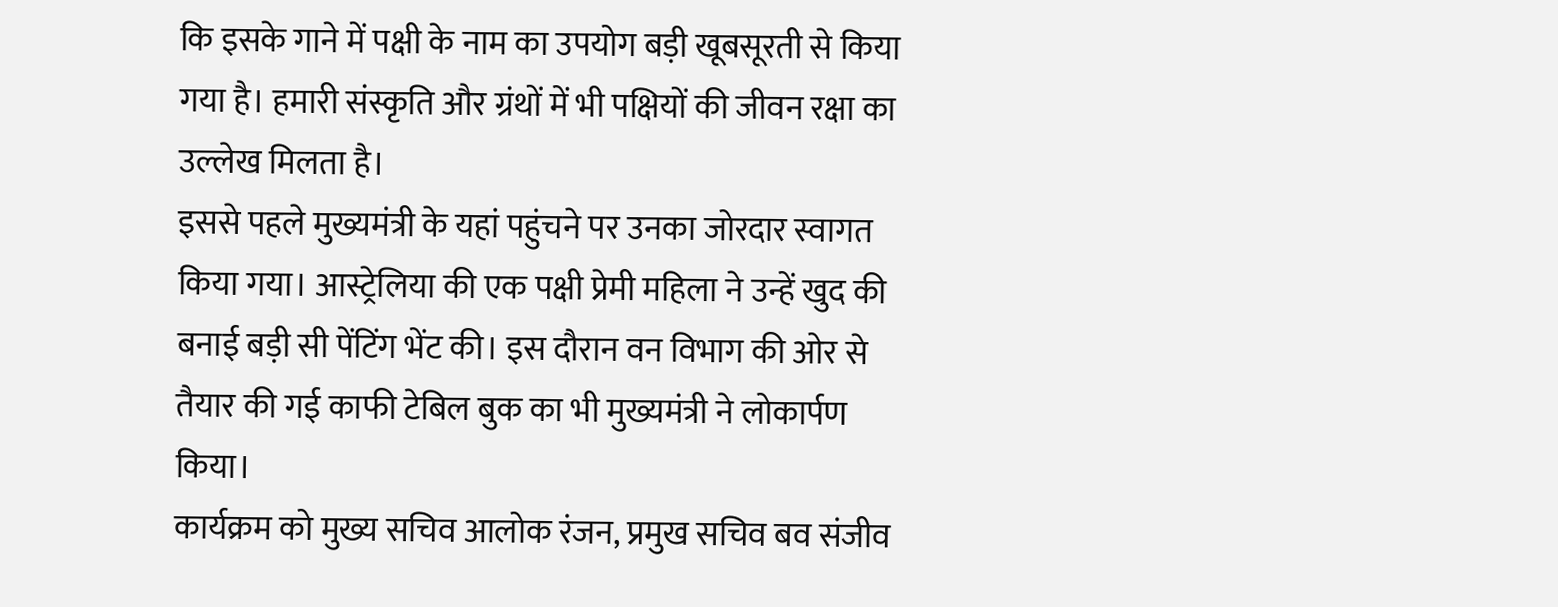कि इसके गाने में पक्षी के नाम का उपयोग बड़ी खूबसूरती से किया गया है। हमारी संस्कृति और ग्रंथों में भी पक्षियों की जीवन रक्षा का उल्लेख मिलता है।
इससे पहले मुख्यमंत्री के यहां पहुंचने पर उनका जोरदार स्वागत किया गया। आस्ट्रेलिया की एक पक्षी प्रेमी महिला ने उन्हें खुद की बनाई बड़ी सी पेंटिंग भेंट की। इस दौरान वन विभाग की ओर से तैयार की गई काफी टेबिल बुक का भी मुख्यमंत्री ने लोकार्पण किया।
कार्यक्रम को मुख्य सचिव आलोक रंजन, प्रमुख सचिव बव संजीव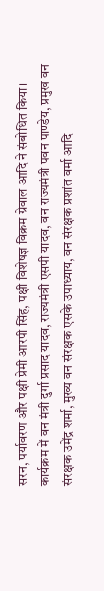सरन, पर्यावरण और पक्षी प्रेमी आरपी सिंह, पक्षी विशेषज्ञ विक्रम ग्रेवाल आदि ने संबोधित किया। कार्यक्रम में वन मंत्री दुर्गा प्रसाद यादव, राज्यमंत्री एसपी यादव, वन राज्यमंत्री पवन पाण्डेय, प्रमुख वन संरक्षक उमेंद्र शर्मा, मुख्य वन संरक्षक एसके उपाध्याय, वन संरक्षक प्रशांत वर्मा आदि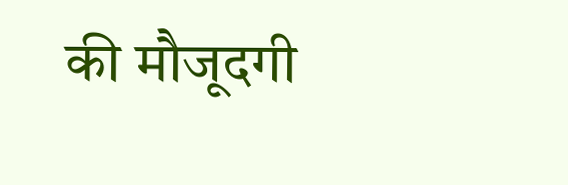की मौजूदगी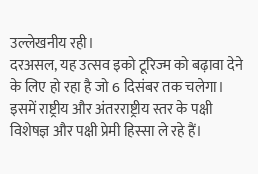उल्लेखनीय रही।
दरअसल, यह उत्सव इको टूरिज्म को बढ़ावा देने के लिए हो रहा है जो 6 दिसंबर तक चलेगा। इसमें राष्ट्रीय और अंतरराष्ट्रीय स्तर के पक्षी विशेषज्ञ और पक्षी प्रेमी हिस्सा ले रहे हैं।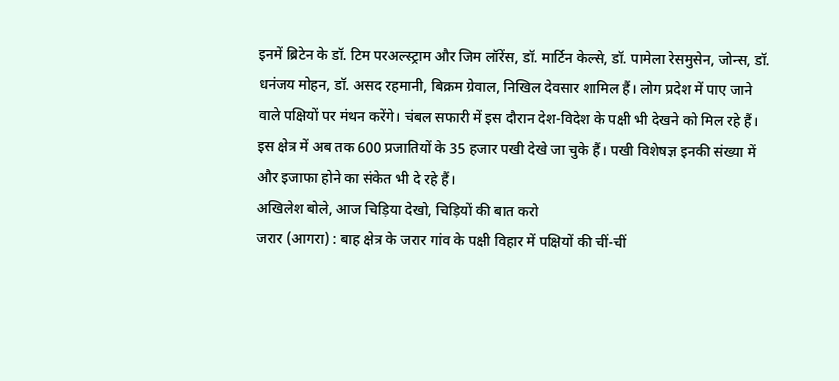इनमें ब्रिटेन के डॉ. टिम परअल्स्ट्राम और जिम लॉरेंस, डॉ. मार्टिन केल्से, डॉ. पामेला रेसमुसेन, जोन्स, डॉ. धनंजय मोहन, डॉ. असद रहमानी, बिक्रम ग्रेवाल, निखिल देवसार शामिल हैं। लोग प्रदेश में पाए जाने वाले पक्षियों पर मंथन करेंगे। चंबल सफारी में इस दौरान देश-विदेश के पक्षी भी देखने को मिल रहे हैं। इस क्षेत्र में अब तक 600 प्रजातियों के 35 हजार पखी देखे जा चुके हैं। पखी विशेषज्ञ इनकी संख्या में और इजाफा होने का संकेत भी दे रहे हैं।
अखिलेश बोले, आज चिड़िया देखो, चिड़ियों की बात करो
जरार (आगरा) : बाह क्षेत्र के जरार गांव के पक्षी विहार में पक्षियों की चीं-चीं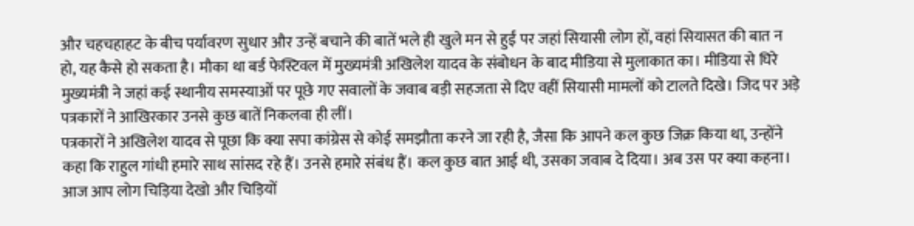और चहचहाहट के बीच पर्यावरण सुधार और उन्हें बचाने की बातें भले ही खुले मन से हुईं पर जहां सियासी लोग हों, वहां सियासत की बात न हो, यह कैसे हो सकता है। मौका था बर्ड फेस्टिवल में मुख्यमंत्री अखिलेश यादव के संबोधन के बाद मीडिया से मुलाकात का। मीडिया से घिरे मुख्यमंत्री ने जहां कई स्थानीय समस्याओं पर पूछे गए सवालों के जवाब बड़ी सहजता से दिए वहीं सियासी मामलों को टालते दिखे। जिद पर अड़े पत्रकारों ने आखिरकार उनसे कुछ बातें निकलवा ही लीं।
पत्रकारों ने अखिलेश यादव से पूछा कि क्या सपा कांग्रेस से कोई समझौता करने जा रही है, जैसा कि आपने कल कुछ जिक्र किया था, उन्होंने कहा कि राहुल गांधी हमारे साथ सांसद रहे हैं। उनसे हमारे संबंध हैं। कल कुछ बात आई थी, उसका जवाब दे दिया। अब उस पर क्या कहना। आज आप लोग चिड़िया देखो और चिड़ियों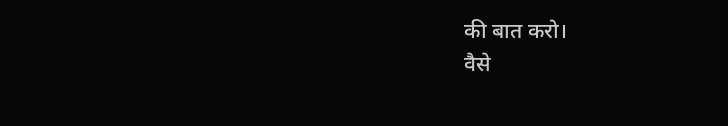की बात करो।
वैसे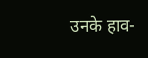उनके हाव-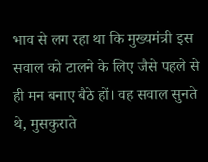भाव से लग रहा था कि मुख्यमंत्री इस सवाल को टालने के लिए जैसे पहले से ही मन बनाए बैठे हों। वह सवाल सुनते थे, मुसकुराते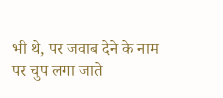भी थे, पर जवाब देने के नाम पर चुप लगा जाते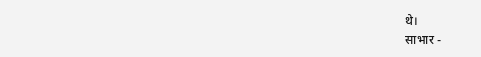थे।
साभार -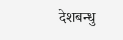देशबन्धु